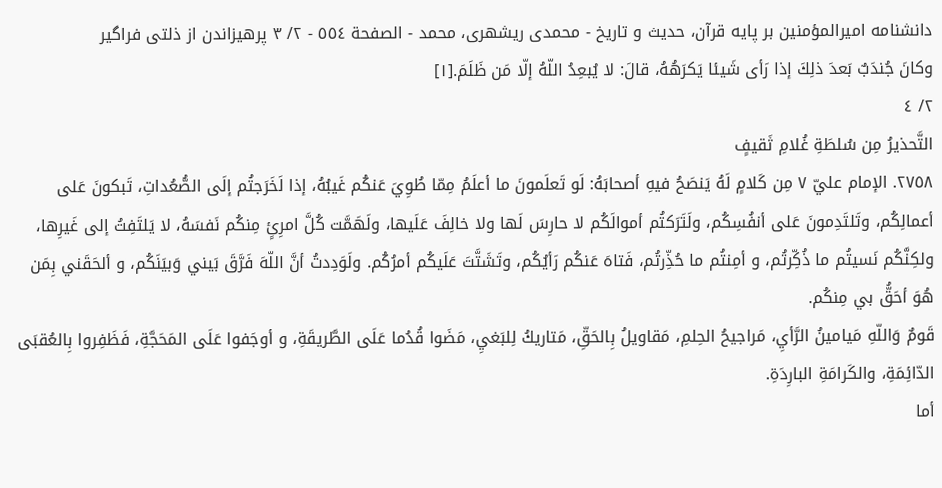دانشنامه اميرالمؤمنين بر پايه قرآن، حديث و تاريخ - محمدی ریشهری، محمد - الصفحة ٥٥٤ - ٢/ ٣ پرهيزاندن از ذلتى فراگير
وكانَ جُندَبٌ بَعدَ ذلِكَ إذا رَأى شَيئا يَكرَهُهُ، قالَ: لا يُبعِدُ اللّهُ إلّا مَن ظَلَمَ.[١]
٢/ ٤
التَّحذيرُ مِن سُلطَةِ غُلامِ ثَقيفٍ
٢٧٥٨. الإمام عليّ ٧ مِن كَلامٍ لَهُ يَنصَحُ فيهِ أصحابَهُ: لَو تَعلَمونَ ما أعلَمُ مِمّا طُوِيَ عَنكُم غَيبُهُ، إذا لَخَرَجتُم إلَى الصُّعُداتِ، تَبكونَ عَلى أعمالِكُم، وتَلتَدِمونَ عَلى أنفُسِكُم، ولَتَرَكتُم أموالَكُم لا حارِسَ لَها ولا خالِفَ عَلَيها، ولَهَمَّت كُلَّ امرِئٍ مِنكُم نَفسَهُ، لا يَلتَفِتُ إلى غَيرِها، ولكِنَّكُم نَسيتُم ما ذُكِّرتُم، و أمِنتُم ما حُذِّرتُم، فَتاهَ عَنكُم رَأيُكُم، وتَشَتَّتَ عَلَيكُم أمرُكُم. ولَوَدِدتُ أنَّ اللّهَ فَرَّقَ بَيني وَبيَنَكُم، و ألحَقَني بِمَن هُوَ أحَقُّ بي مِنكُم.
قَومٌ وَاللّهِ مَيامينُ الرَّأيِ، مَراجيحُ الحِلمِ، مَقاويلُ بِالحَقِّ، مَتاريكُ لِلبَغيِ، مَضَوا قُدُما عَلَى الطَّريقَةِ، و أوجَفوا عَلَى المَحَجَّةِ، فَظَفِروا بِالعُقبَى الدّائِمَةِ، والكَرامَةِ البارِدَةِ.
أما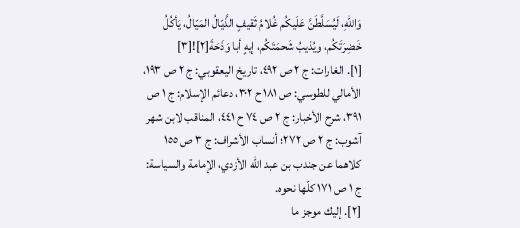وَاللّهِ، لَيُسَلَّطَنَّ عَلَيكُم غُلامُ ثَقيفٍ الذَّيّالُ المَيّالُ، يَأكُلُ خَضِرَتَكُم، ويُذيبُ شَحمَتَكُم، إيهٍ أبا وَذَحَةَ[٢]![٣]
[١]. الغارات: ج ٢ ص ٤٩٢، تاريخ اليعقوبي: ج ٢ ص ١٩٣، الأمالي للطوسي: ص ١٨١ ح ٣٠٢، دعائم الإسلام: ج ١ ص ٣٩١، شرح الأخبار: ج ٢ ص ٧٤ ح ٤٤١، المناقب لابن شهر آشوب: ج ٢ ص ٢٧٢؛ أنساب الأشراف: ج ٣ ص ١٥٥ كلاهما عن جندب بن عبد اللّه الأزدي، الإمامة والسياسة: ج ١ ص ١٧١ كلّها نحوه.
[٢]. إليك موجز ما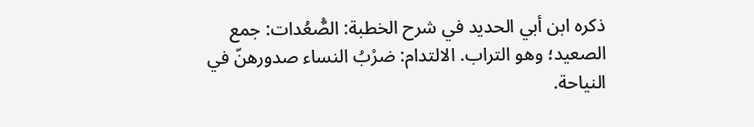ذكره ابن أبي الحديد في شرح الخطبة: الصُّعُدات: جمع الصعيد؛ وهو التراب. الالتدام: ضرْبُ النساء صدورهنّ في النياحة.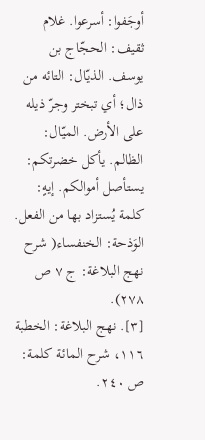أوجَفوا: أسرعوا. غلام ثقيف: الحجّاج بن يوسف. الذيّال: التائه من ذال؛ أي تبختر وجرّ ذيله على الأرض. الميّال: الظالم. يأكل خضرتكم: يستأصل أموالكم. إيهٍ: كلمة يُستزاد بها من الفعل. الوَذحة: الخنفساء( شرح نهج البلاغة: ج ٧ ص ٢٧٨).
[٣]. نهج البلاغة: الخطبة ١١٦، شرح المائة كلمة: ص ٢٤٠.